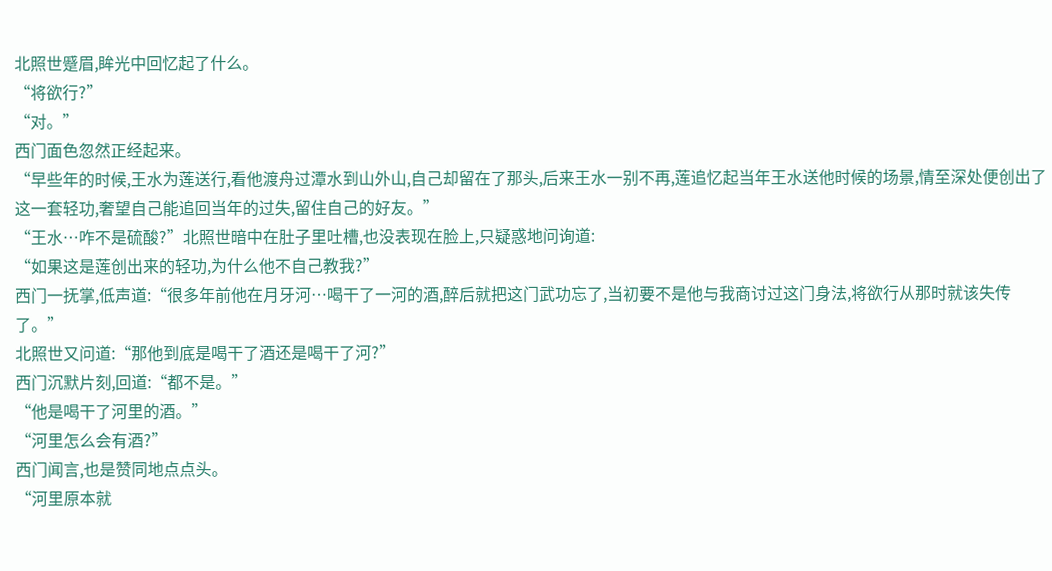北照世蹙眉,眸光中回忆起了什么。
“将欲行?”
“对。”
西门面色忽然正经起来。
“早些年的时候,王水为莲送行,看他渡舟过潭水到山外山,自己却留在了那头,后来王水一别不再,莲追忆起当年王水送他时候的场景,情至深处便创出了这一套轻功,奢望自己能追回当年的过失,留住自己的好友。”
“王水…咋不是硫酸?”北照世暗中在肚子里吐槽,也没表现在脸上,只疑惑地问询道:
“如果这是莲创出来的轻功,为什么他不自己教我?”
西门一抚掌,低声道:“很多年前他在月牙河…喝干了一河的酒,醉后就把这门武功忘了,当初要不是他与我商讨过这门身法,将欲行从那时就该失传了。”
北照世又问道:“那他到底是喝干了酒还是喝干了河?”
西门沉默片刻,回道:“都不是。”
“他是喝干了河里的酒。”
“河里怎么会有酒?”
西门闻言,也是赞同地点点头。
“河里原本就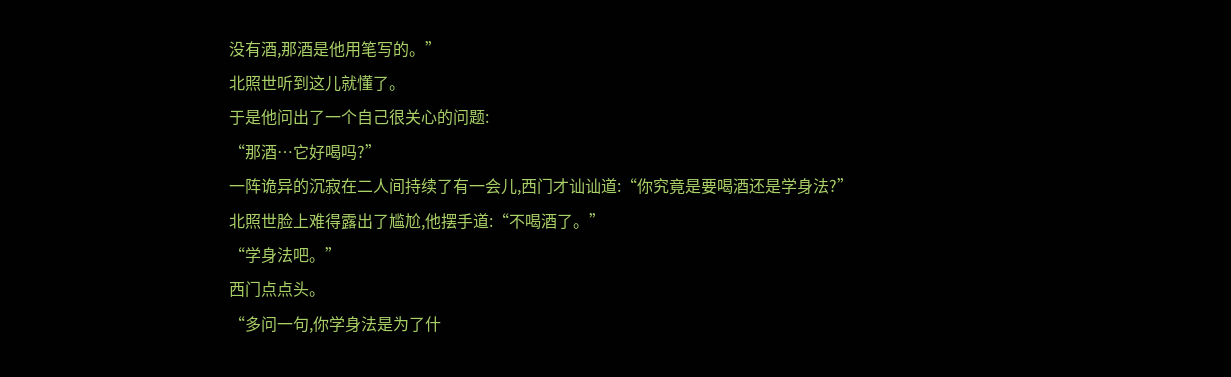没有酒,那酒是他用笔写的。”
北照世听到这儿就懂了。
于是他问出了一个自己很关心的问题:
“那酒…它好喝吗?”
一阵诡异的沉寂在二人间持续了有一会儿,西门才讪讪道:“你究竟是要喝酒还是学身法?”
北照世脸上难得露出了尴尬,他摆手道:“不喝酒了。”
“学身法吧。”
西门点点头。
“多问一句,你学身法是为了什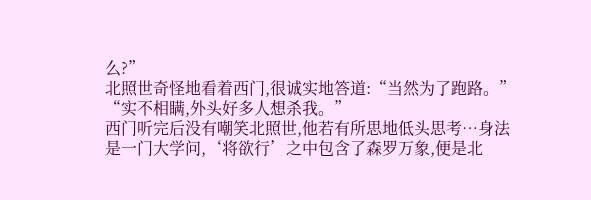么?”
北照世奇怪地看着西门,很诚实地答道:“当然为了跑路。”
“实不相瞒,外头好多人想杀我。”
西门听完后没有嘲笑北照世,他若有所思地低头思考…身法是一门大学问,‘将欲行’之中包含了森罗万象,便是北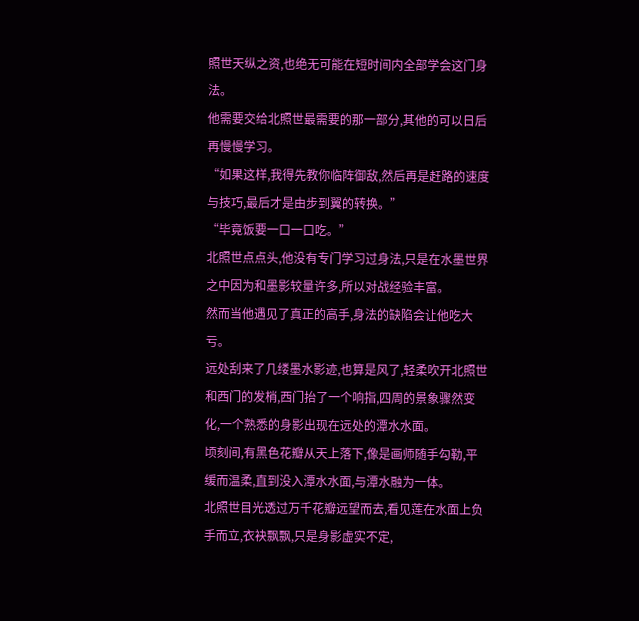照世天纵之资,也绝无可能在短时间内全部学会这门身法。
他需要交给北照世最需要的那一部分,其他的可以日后再慢慢学习。
“如果这样,我得先教你临阵御敌,然后再是赶路的速度与技巧,最后才是由步到翼的转换。”
“毕竟饭要一口一口吃。”
北照世点点头,他没有专门学习过身法,只是在水墨世界之中因为和墨影较量许多,所以对战经验丰富。
然而当他遇见了真正的高手,身法的缺陷会让他吃大亏。
远处刮来了几缕墨水影迹,也算是风了,轻柔吹开北照世和西门的发梢,西门抬了一个响指,四周的景象骤然变化,一个熟悉的身影出现在远处的潭水水面。
顷刻间,有黑色花瓣从天上落下,像是画师随手勾勒,平缓而温柔,直到没入潭水水面,与潭水融为一体。
北照世目光透过万千花瓣远望而去,看见莲在水面上负手而立,衣袂飘飘,只是身影虚实不定,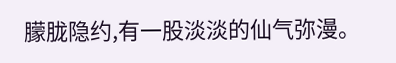朦胧隐约,有一股淡淡的仙气弥漫。